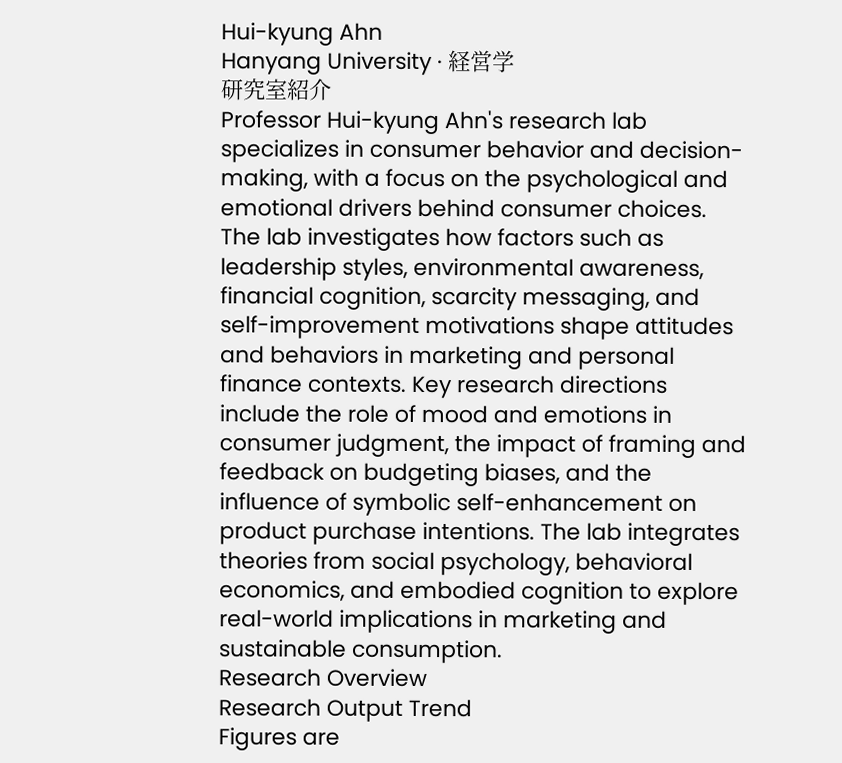Hui-kyung Ahn
Hanyang University · 経営学
研究室紹介
Professor Hui-kyung Ahn's research lab specializes in consumer behavior and decision-making, with a focus on the psychological and emotional drivers behind consumer choices. The lab investigates how factors such as leadership styles, environmental awareness, financial cognition, scarcity messaging, and self-improvement motivations shape attitudes and behaviors in marketing and personal finance contexts. Key research directions include the role of mood and emotions in consumer judgment, the impact of framing and feedback on budgeting biases, and the influence of symbolic self-enhancement on product purchase intentions. The lab integrates theories from social psychology, behavioral economics, and embodied cognition to explore real-world implications in marketing and sustainable consumption.
Research Overview
Research Output Trend
Figures are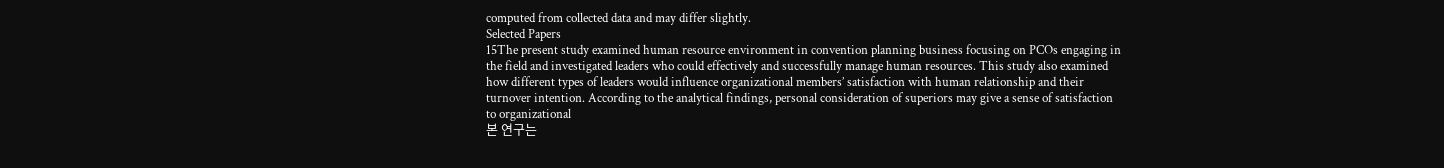computed from collected data and may differ slightly.
Selected Papers
15The present study examined human resource environment in convention planning business focusing on PCOs engaging in the field and investigated leaders who could effectively and successfully manage human resources. This study also examined how different types of leaders would influence organizational members’ satisfaction with human relationship and their turnover intention. According to the analytical findings, personal consideration of superiors may give a sense of satisfaction to organizational
본 연구는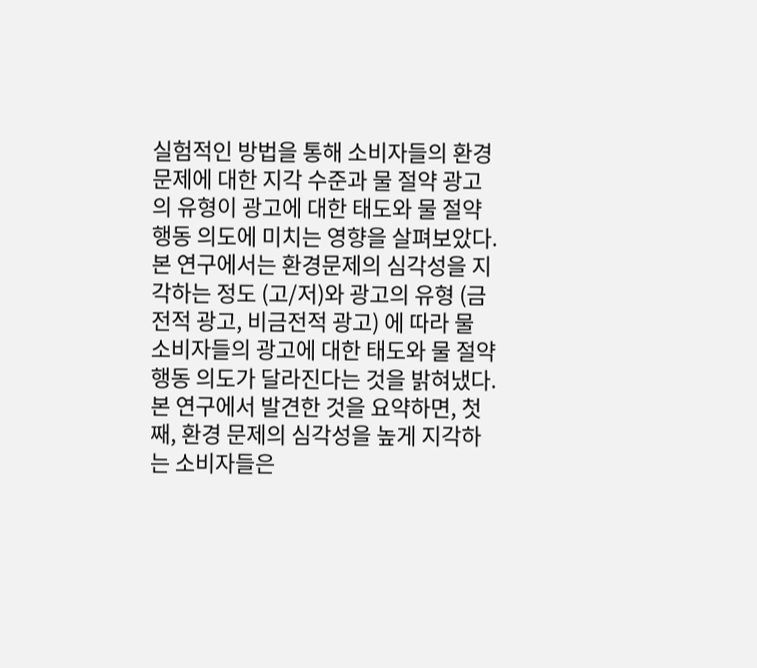실험적인 방법을 통해 소비자들의 환경 문제에 대한 지각 수준과 물 절약 광고의 유형이 광고에 대한 태도와 물 절약 행동 의도에 미치는 영향을 살펴보았다. 본 연구에서는 환경문제의 심각성을 지각하는 정도 (고/저)와 광고의 유형 (금전적 광고, 비금전적 광고) 에 따라 물 소비자들의 광고에 대한 태도와 물 절약 행동 의도가 달라진다는 것을 밝혀냈다. 본 연구에서 발견한 것을 요약하면, 첫째, 환경 문제의 심각성을 높게 지각하는 소비자들은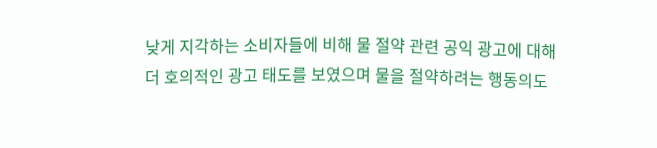낮게 지각하는 소비자들에 비해 물 절약 관련 공익 광고에 대해 더 호의적인 광고 태도를 보였으며 물을 절약하려는 행동의도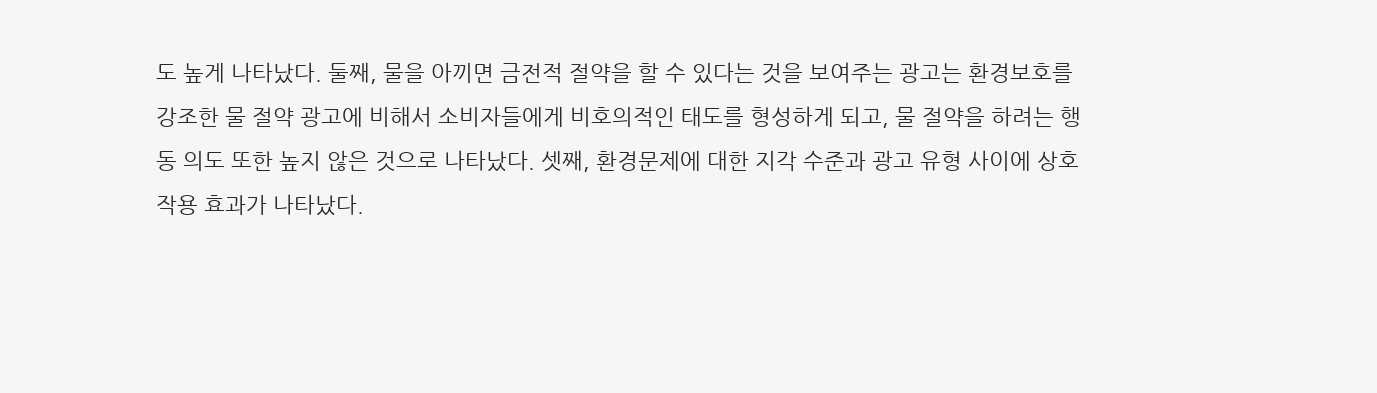도 높게 나타났다. 둘째, 물을 아끼면 금전적 절약을 할 수 있다는 것을 보여주는 광고는 환경보호를 강조한 물 절약 광고에 비해서 소비자들에게 비호의적인 태도를 형성하게 되고, 물 절약을 하려는 행동 의도 또한 높지 않은 것으로 나타났다. 셋째, 환경문제에 대한 지각 수준과 광고 유형 사이에 상호 작용 효과가 나타났다.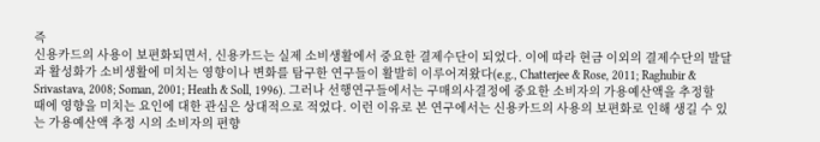즉
신용카드의 사용이 보편화되면서, 신용카드는 실제 소비생활에서 중요한 결제수단이 되었다. 이에 따라 현금 이외의 결제수단의 발달과 활성화가 소비생활에 미치는 영향이나 변화를 탐구한 연구들이 활발히 이루어져왔다(e.g., Chatterjee & Rose, 2011; Raghubir & Srivastava, 2008; Soman, 2001; Heath & Soll, 1996). 그러나 선행연구들에서는 구매의사결정에 중요한 소비자의 가용예산액을 추정할 때에 영향을 미치는 요인에 대한 관심은 상대적으로 적었다. 이런 이유로 본 연구에서는 신용카드의 사용의 보편화로 인해 생길 수 있는 가용예산액 추정 시의 소비자의 편향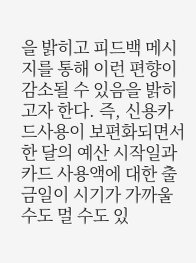을 밝히고 피드백 메시지를 통해 이런 편향이 감소될 수 있음을 밝히고자 한다. 즉, 신용카드사용이 보편화되면서 한 달의 예산 시작일과 카드 사용액에 대한 출금일이 시기가 가까울 수도 멀 수도 있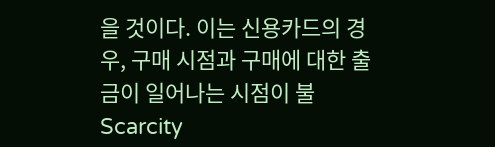을 것이다. 이는 신용카드의 경우, 구매 시점과 구매에 대한 출금이 일어나는 시점이 불
Scarcity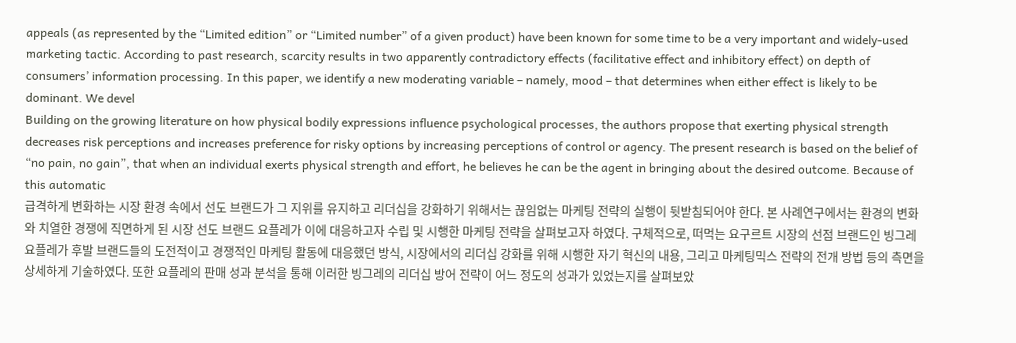appeals (as represented by the “Limited edition” or “Limited number” of a given product) have been known for some time to be a very important and widely-used marketing tactic. According to past research, scarcity results in two apparently contradictory effects (facilitative effect and inhibitory effect) on depth of consumers’ information processing. In this paper, we identify a new moderating variable – namely, mood – that determines when either effect is likely to be dominant. We devel
Building on the growing literature on how physical bodily expressions influence psychological processes, the authors propose that exerting physical strength decreases risk perceptions and increases preference for risky options by increasing perceptions of control or agency. The present research is based on the belief of “no pain, no gain”, that when an individual exerts physical strength and effort, he believes he can be the agent in bringing about the desired outcome. Because of this automatic
급격하게 변화하는 시장 환경 속에서 선도 브랜드가 그 지위를 유지하고 리더십을 강화하기 위해서는 끊임없는 마케팅 전략의 실행이 뒷받침되어야 한다. 본 사례연구에서는 환경의 변화와 치열한 경쟁에 직면하게 된 시장 선도 브랜드 요플레가 이에 대응하고자 수립 및 시행한 마케팅 전략을 살펴보고자 하였다. 구체적으로, 떠먹는 요구르트 시장의 선점 브랜드인 빙그레 요플레가 후발 브랜드들의 도전적이고 경쟁적인 마케팅 활동에 대응했던 방식, 시장에서의 리더십 강화를 위해 시행한 자기 혁신의 내용, 그리고 마케팅믹스 전략의 전개 방법 등의 측면을 상세하게 기술하였다. 또한 요플레의 판매 성과 분석을 통해 이러한 빙그레의 리더십 방어 전략이 어느 정도의 성과가 있었는지를 살펴보았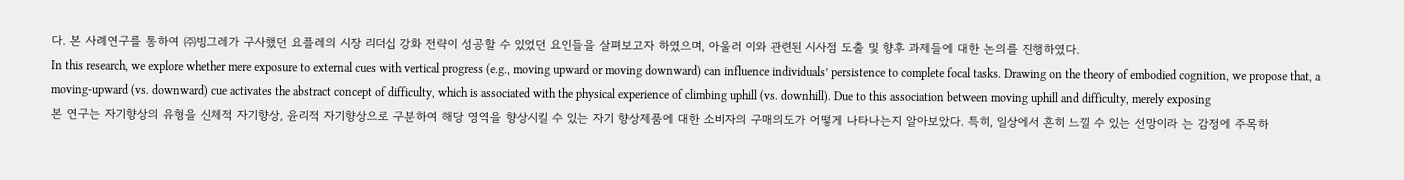다. 본 사례연구를 통하여 ㈜빙그레가 구사했던 요플레의 시장 리더십 강화 전략이 성공할 수 있었던 요인들을 살펴보고자 하였으며, 아울러 이와 관련된 시사점 도출 및 향후 과제들에 대한 논의를 진행하였다.
In this research, we explore whether mere exposure to external cues with vertical progress (e.g., moving upward or moving downward) can influence individuals’ persistence to complete focal tasks. Drawing on the theory of embodied cognition, we propose that, a moving-upward (vs. downward) cue activates the abstract concept of difficulty, which is associated with the physical experience of climbing uphill (vs. downhill). Due to this association between moving uphill and difficulty, merely exposing
본 연구는 자기향상의 유형을 신체적 자기향상, 윤리적 자기향상으로 구분하여 해당 영역을 향상시킬 수 있는 자기 향상제품에 대한 소비자의 구매의도가 어떻게 나타나는지 알아보았다. 특히, 일상에서 흔히 느낄 수 있는 선망이라 는 감정에 주목하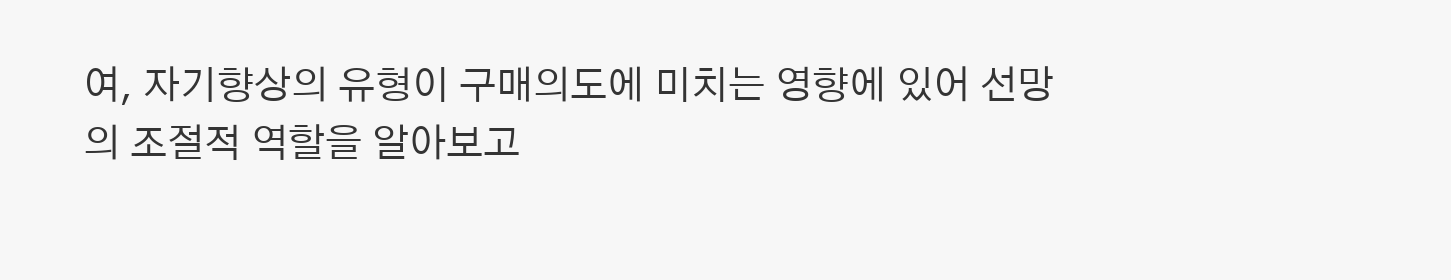여, 자기향상의 유형이 구매의도에 미치는 영향에 있어 선망의 조절적 역할을 알아보고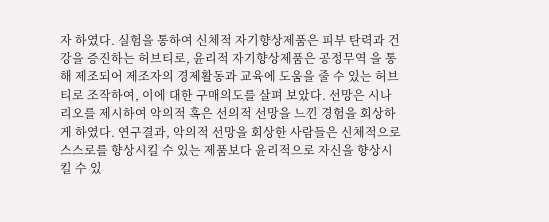자 하였다. 실험을 통하여 신체적 자기향상제품은 피부 탄력과 건강을 증진하는 허브티로, 윤리적 자기향상제품은 공정무역 을 통해 제조되어 제조자의 경제활동과 교육에 도움을 줄 수 있는 허브티로 조작하여, 이에 대한 구매의도를 살펴 보았다. 선망은 시나리오를 제시하여 악의적 혹은 선의적 선망을 느낀 경험을 회상하게 하였다. 연구결과, 악의적 선망을 회상한 사람들은 신체적으로 스스로를 향상시킬 수 있는 제품보다 윤리적으로 자신을 향상시킬 수 있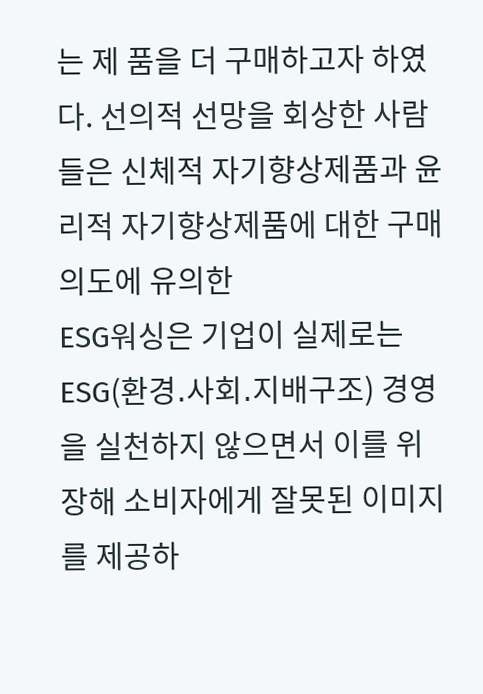는 제 품을 더 구매하고자 하였다. 선의적 선망을 회상한 사람들은 신체적 자기향상제품과 윤리적 자기향상제품에 대한 구매의도에 유의한
ESG워싱은 기업이 실제로는 ESG(환경․사회․지배구조) 경영을 실천하지 않으면서 이를 위장해 소비자에게 잘못된 이미지를 제공하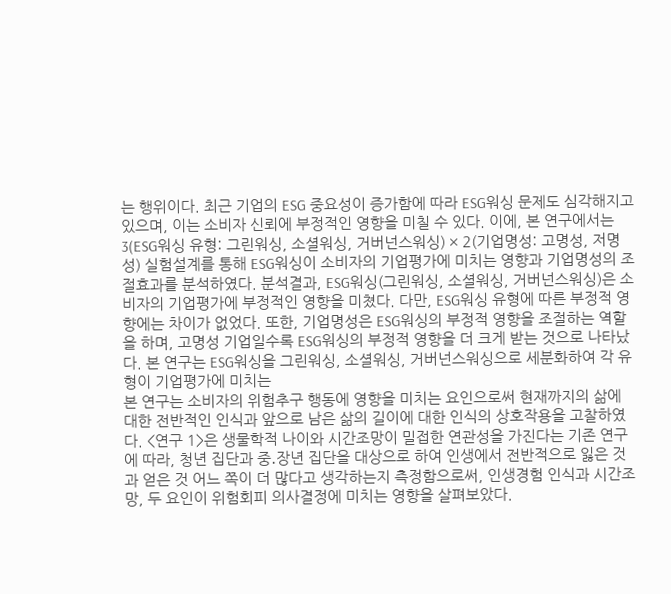는 행위이다. 최근 기업의 ESG 중요성이 증가함에 따라 ESG워싱 문제도 심각해지고 있으며, 이는 소비자 신뢰에 부정적인 영향을 미칠 수 있다. 이에, 본 연구에서는 3(ESG워싱 유형: 그린워싱, 소셜워싱, 거버넌스워싱) × 2(기업명성: 고명성, 저명성) 실험설계를 통해 ESG워싱이 소비자의 기업평가에 미치는 영향과 기업명성의 조절효과를 분석하였다. 분석결과, ESG워싱(그린워싱, 소셜워싱, 거버넌스워싱)은 소비자의 기업평가에 부정적인 영향을 미쳤다. 다만, ESG워싱 유형에 따른 부정적 영향에는 차이가 없었다. 또한, 기업명성은 ESG워싱의 부정적 영향을 조절하는 역할을 하며, 고명성 기업일수록 ESG워싱의 부정적 영향을 더 크게 받는 것으로 나타났다. 본 연구는 ESG워싱을 그린워싱, 소셜워싱, 거버넌스워싱으로 세분화하여 각 유형이 기업평가에 미치는
본 연구는 소비자의 위험추구 행동에 영향을 미치는 요인으로써 현재까지의 삶에 대한 전반적인 인식과 앞으로 남은 삶의 길이에 대한 인식의 상호작용을 고찰하였다. <연구 1>은 생물학적 나이와 시간조망이 밀접한 연관성을 가진다는 기존 연구에 따라, 청년 집단과 중․장년 집단을 대상으로 하여 인생에서 전반적으로 잃은 것과 얻은 것 어느 쪽이 더 많다고 생각하는지 측정함으로써, 인생경험 인식과 시간조망, 두 요인이 위험회피 의사결정에 미치는 영향을 살펴보았다.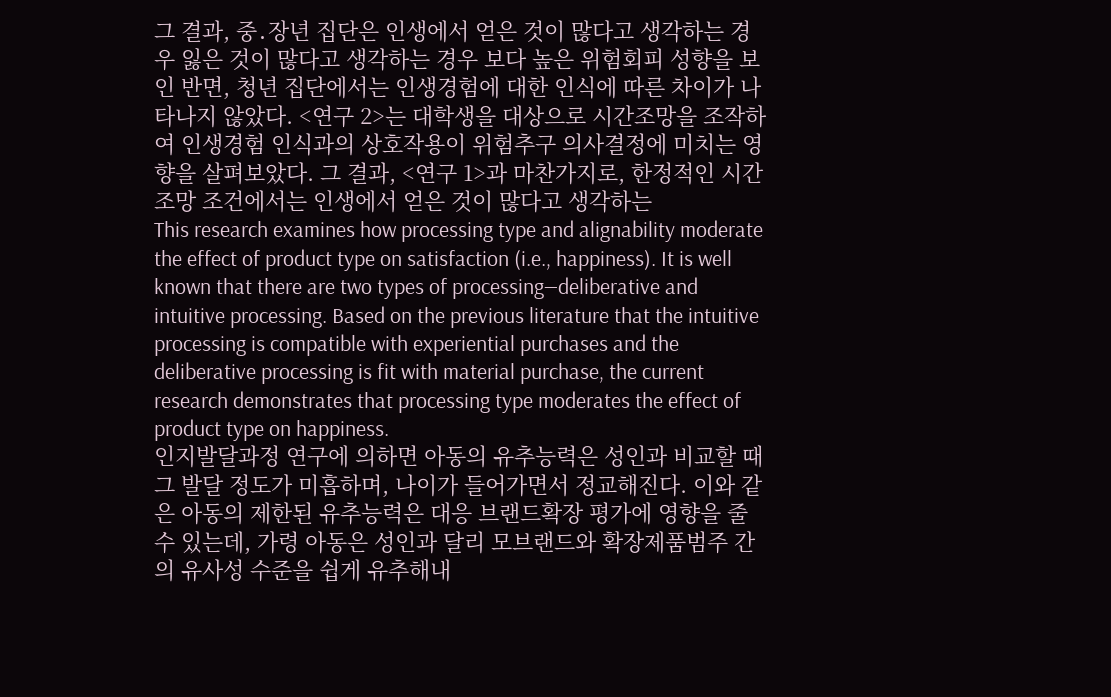그 결과, 중․장년 집단은 인생에서 얻은 것이 많다고 생각하는 경우 잃은 것이 많다고 생각하는 경우 보다 높은 위험회피 성향을 보인 반면, 청년 집단에서는 인생경험에 대한 인식에 따른 차이가 나타나지 않았다. <연구 2>는 대학생을 대상으로 시간조망을 조작하여 인생경험 인식과의 상호작용이 위험추구 의사결정에 미치는 영향을 살펴보았다. 그 결과, <연구 1>과 마찬가지로, 한정적인 시간조망 조건에서는 인생에서 얻은 것이 많다고 생각하는
This research examines how processing type and alignability moderate the effect of product type on satisfaction (i.e., happiness). It is well known that there are two types of processing―deliberative and intuitive processing. Based on the previous literature that the intuitive processing is compatible with experiential purchases and the deliberative processing is fit with material purchase, the current research demonstrates that processing type moderates the effect of product type on happiness.
인지발달과정 연구에 의하면 아동의 유추능력은 성인과 비교할 때 그 발달 정도가 미흡하며, 나이가 들어가면서 정교해진다. 이와 같은 아동의 제한된 유추능력은 대응 브랜드확장 평가에 영향을 줄 수 있는데, 가령 아동은 성인과 달리 모브랜드와 확장제품범주 간의 유사성 수준을 쉽게 유추해내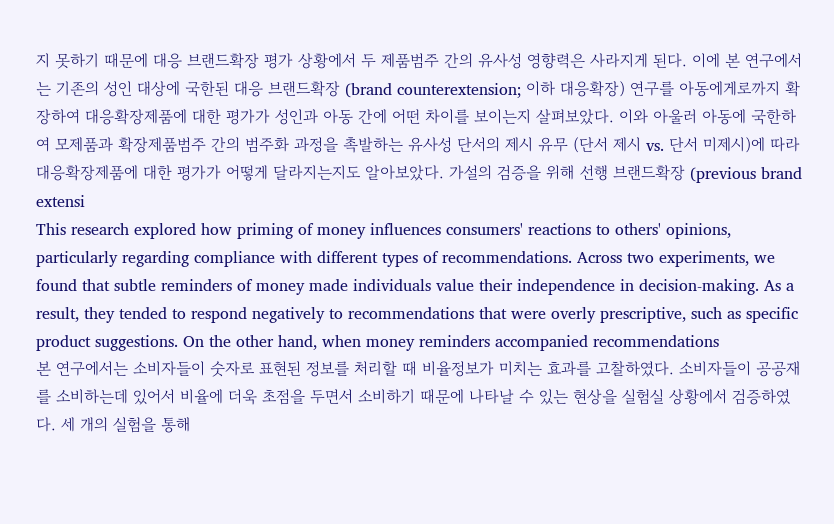지 못하기 때문에 대응 브랜드확장 평가 상황에서 두 제품범주 간의 유사성 영향력은 사라지게 된다. 이에 본 연구에서는 기존의 성인 대상에 국한된 대응 브랜드확장 (brand counterextension; 이하 대응확장) 연구를 아동에게로까지 확장하여 대응확장제품에 대한 평가가 성인과 아동 간에 어떤 차이를 보이는지 살펴보았다. 이와 아울러 아동에 국한하여 모제품과 확장제품범주 간의 범주화 과정을 촉발하는 유사성 단서의 제시 유무 (단서 제시 vs. 단서 미제시)에 따라 대응확장제품에 대한 평가가 어떻게 달라지는지도 알아보았다. 가설의 검증을 위해 선행 브랜드확장 (previous brand extensi
This research explored how priming of money influences consumers' reactions to others' opinions, particularly regarding compliance with different types of recommendations. Across two experiments, we found that subtle reminders of money made individuals value their independence in decision-making. As a result, they tended to respond negatively to recommendations that were overly prescriptive, such as specific product suggestions. On the other hand, when money reminders accompanied recommendations
본 연구에서는 소비자들이 숫자로 표현된 정보를 처리할 때 비율정보가 미치는 효과를 고찰하였다. 소비자들이 공공재를 소비하는데 있어서 비율에 더욱 초점을 두면서 소비하기 때문에 나타날 수 있는 현상을 실험실 상황에서 검증하였다. 세 개의 실험을 통해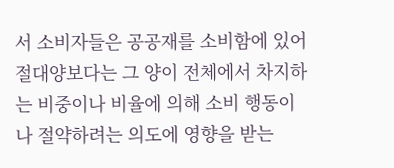서 소비자들은 공공재를 소비함에 있어 절대양보다는 그 양이 전체에서 차지하는 비중이나 비율에 의해 소비 행동이나 절약하려는 의도에 영향을 받는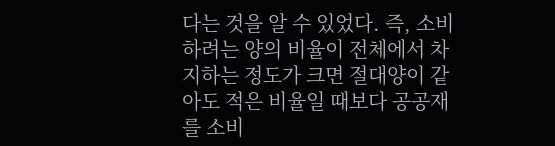다는 것을 알 수 있었다. 즉, 소비하려는 양의 비율이 전체에서 차지하는 정도가 크면 절대양이 같아도 적은 비율일 때보다 공공재를 소비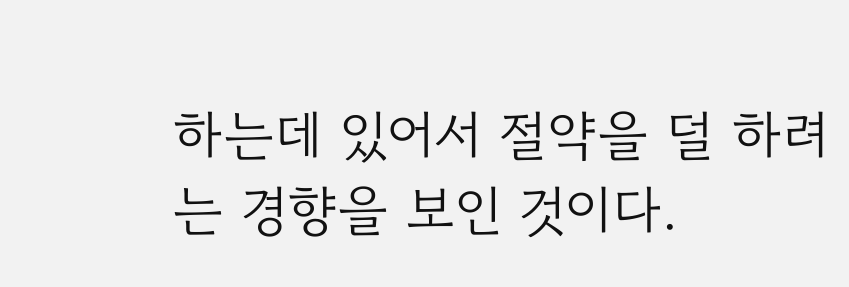하는데 있어서 절약을 덜 하려는 경향을 보인 것이다.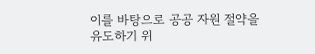이를 바탕으로 공공 자원 절약을 유도하기 위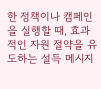한 정책이나 캠페인을 실행할 때, 효과적인 자원 절약을 유도하는 설득 메시지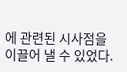에 관련된 시사점을 이끌어 낼 수 있었다.